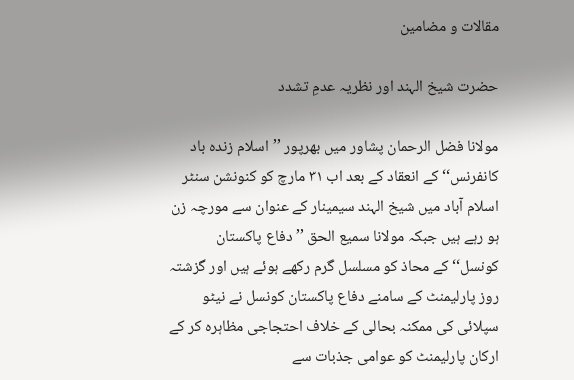مقالات و مضامین

حضرت شیخ الہند اور نظریہ عدمِ تشدد

مولانا فضل الرحمان پشاور میں بھرپور ’’اسلام زندہ باد کانفرنس‘‘ کے انعقاد کے بعد اب ۳۱ مارچ کو کنونشن سنٹر اسلام آباد میں شیخ الہند سیمینار کے عنوان سے مورچہ زن ہو رہے ہیں جبکہ مولانا سمیع الحق ’’دفاع پاکستان کونسل‘‘ کے محاذ کو مسلسل گرم رکھے ہوئے ہیں اور گزشتہ روز پارلیمنٹ کے سامنے دفاع پاکستان کونسل نے نیٹو سپلائی کی ممکنہ بحالی کے خلاف احتجاجی مظاہرہ کر کے ارکان پارلیمنٹ کو عوامی جذبات سے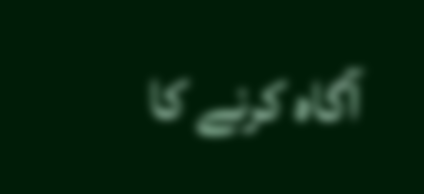آگاہ کرنے کا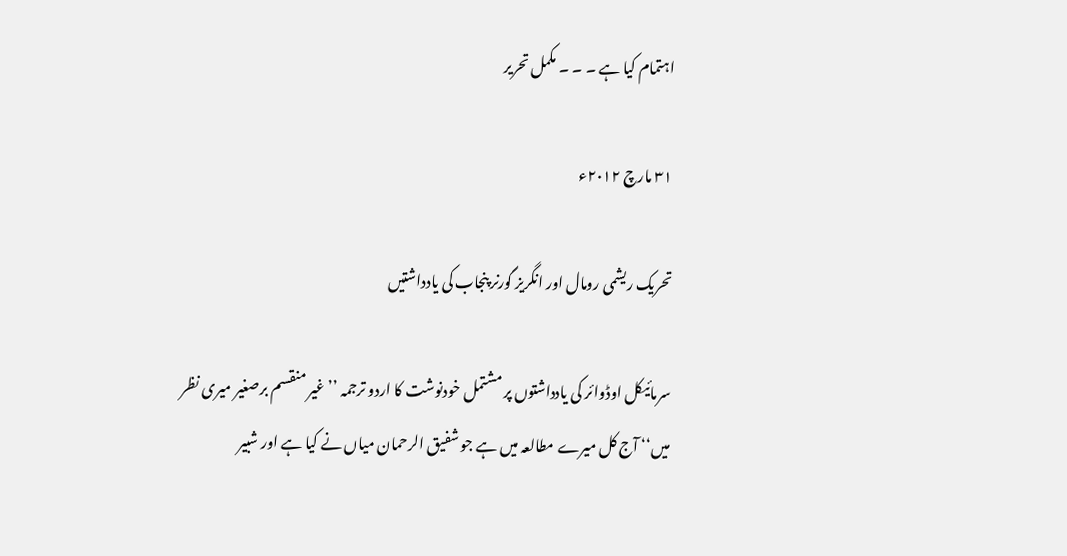اہتمام کیا ہے ۔ ۔ ۔ مکمل تحریر

۳۱ مارچ ۲۰۱۲ء

تحریک ریشمی رومال اور انگریز گورنر پنجاب کی یادداشتیں

سرمائیکل اوڈوائر کی یادداشتوں پر مشتمل خودنوشت کا اردو ترجمہ ’’غیر منقسم برصغیر میری نظر میں‘‘ آج کل میرے مطالعہ میں ہے جو شفیق الرحمان میاں نے کیا ہے اور شبیر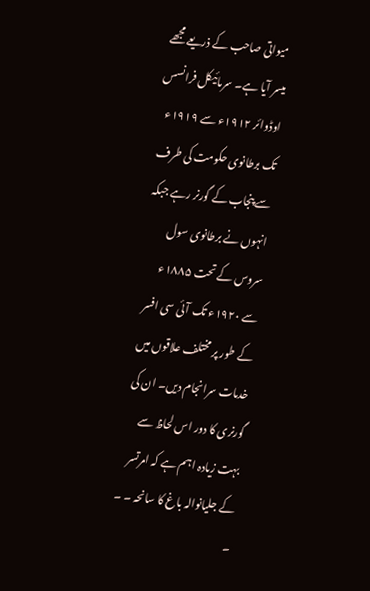میواتی صاحب کے ذریعے مجھے میسر آیا ہے۔ سرمائیکل فرانسس اوڈوائر ۱۹۱۲ء سے ۱۹۱۹ء تک برطانوی حکومت کی طرف سے پنجاب کے گورنر رہے جبکہ انہوں نے برطانوی سول سروس کے تحت ۱۸۸۵ء سے ۱۹۲۰ء تک آئی سی افسر کے طور پر مختلف علاقوں میں خدمات سرانجام دیں۔ ان کی گورنری کا دور اس لحاظ سے بہت زیادہ اہم ہے کہ امرتسر کے جلیانوالہ باغ کا سانحہ ۔ ۔ ۔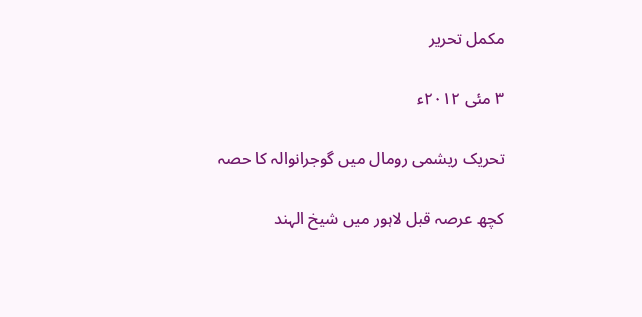مکمل تحریر

۳ مئی ۲۰۱۲ء

تحریک ریشمی رومال میں گوجرانوالہ کا حصہ

کچھ عرصہ قبل لاہور میں شیخ الہند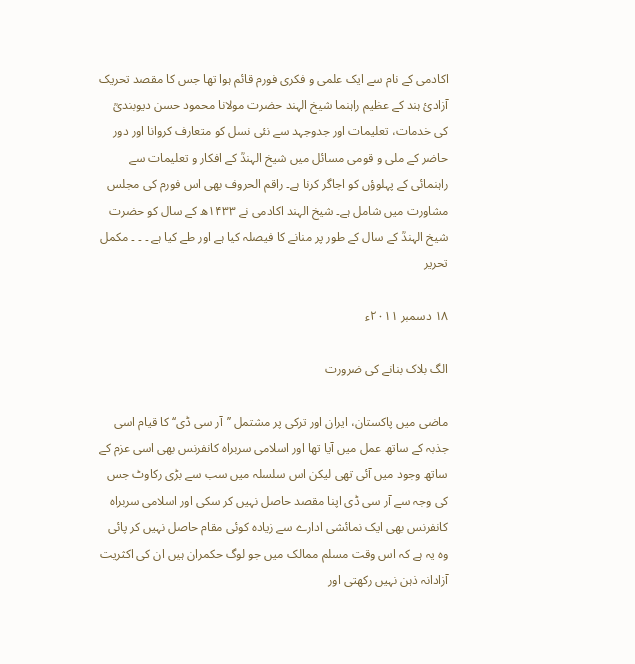اکادمی کے نام سے ایک علمی و فکری فورم قائم ہوا تھا جس کا مقصد تحریک آزادیٔ ہند کے عظیم راہنما شیخ الہند حضرت مولانا محمود حسن دیوبندیؒ کی خدمات، تعلیمات اور جدوجہد سے نئی نسل کو متعارف کروانا اور دور حاضر کے ملی و قومی مسائل میں شیخ الہندؒ کے افکار و تعلیمات سے راہنمائی کے پہلوؤں کو اجاگر کرنا ہے۔ راقم الحروف بھی اس فورم کی مجلس مشاورت میں شامل ہے۔ شیخ الہند اکادمی نے ۱۴۳۳ھ کے سال کو حضرت شیخ الہندؒ کے سال کے طور پر منانے کا فیصلہ کیا ہے اور طے کیا ہے ۔ ۔ ۔ مکمل تحریر

۱۸ دسمبر ۲۰۱۱ء

الگ بلاک بنانے کی ضرورت

ماضی میں پاکستان، ایران اور ترکی پر مشتمل ’’آر سی ڈی‘‘ کا قیام اسی جذبہ کے ساتھ عمل میں آیا تھا اور اسلامی سربراہ کانفرنس بھی اسی عزم کے ساتھ وجود میں آئی تھی لیکن اس سلسلہ میں سب سے بڑی رکاوٹ جس کی وجہ سے آر سی ڈی اپنا مقصد حاصل نہیں کر سکی اور اسلامی سربراہ کانفرنس بھی ایک نمائشی ادارے سے زیادہ کوئی مقام حاصل نہیں کر پائی وہ یہ ہے کہ اس وقت مسلم ممالک میں جو لوگ حکمران ہیں ان کی اکثریت آزادانہ ذہن نہیں رکھتی اور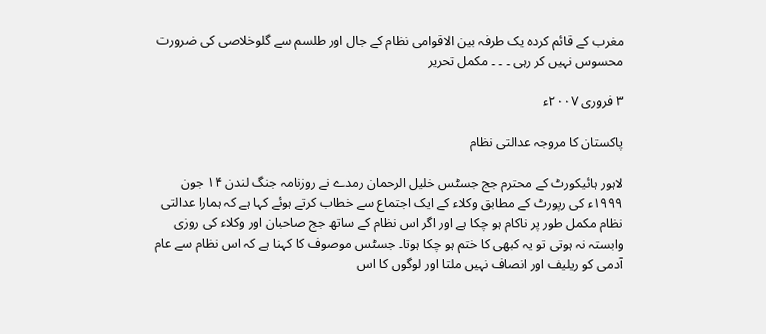مغرب کے قائم کردہ یک طرفہ بین الاقوامی نظام کے جال اور طلسم سے گلوخلاصی کی ضرورت محسوس نہیں کر رہی ۔ ۔ ۔ مکمل تحریر

۳ فروری ۲۰۰۷ء

پاکستان کا مروجہ عدالتی نظام

لاہور ہائیکورٹ کے محترم جج جسٹس خلیل الرحمان رمدے نے روزنامہ جنگ لندن ۱۴ جون ۱۹۹۹ء کی رپورٹ کے مطابق وکلاء کے ایک اجتماع سے خطاب کرتے ہوئے کہا ہے کہ ہمارا عدالتی نظام مکمل طور پر ناکام ہو چکا ہے اور اگر اس نظام کے ساتھ جج صاحبان اور وکلاء کی روزی وابستہ نہ ہوتی تو یہ کبھی کا ختم ہو چکا ہوتا۔ جسٹس موصوف کا کہنا ہے کہ اس نظام سے عام آدمی کو ریلیف اور انصاف نہیں ملتا اور لوگوں کا اس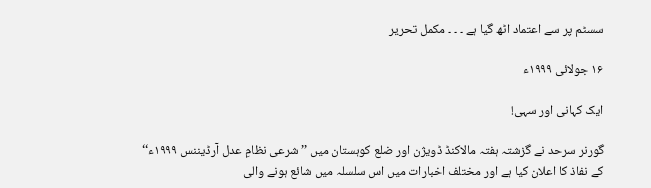سسٹم پر سے اعتماد اٹھ گیا ہے ۔ ۔ ۔ مکمل تحریر

۱۶ جولائی ۱۹۹۹ء

ایک کہانی اور سہی!

گورنر سرحد نے گزشتہ ہفتہ مالاکنڈ ڈویژن اور ضلع کوہستان میں ’’شرعی نظامِ عدل آرڈیننس ۱۹۹۹ء‘‘ کے نفاذ کا اعلان کیا ہے اور مختلف اخبارات میں اس سلسلہ میں شائع ہونے والی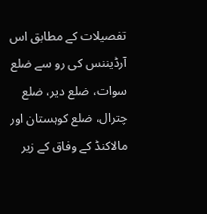تفصیلات کے مطابق اس آرڈیننس کی رو سے ضلع سوات، ضلع دیر، ضلع چترال، ضلع کوہستان اور مالاکنڈ کے وفاق کے زیر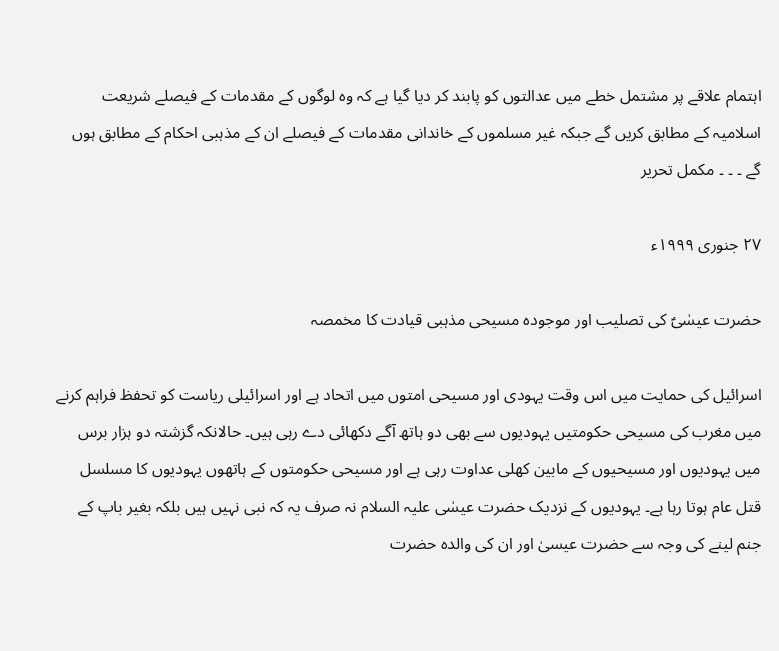اہتمام علاقے پر مشتمل خطے میں عدالتوں کو پابند کر دیا گیا ہے کہ وہ لوگوں کے مقدمات کے فیصلے شریعت اسلامیہ کے مطابق کریں گے جبکہ غیر مسلموں کے خاندانی مقدمات کے فیصلے ان کے مذہبی احکام کے مطابق ہوں گے ۔ ۔ ۔ مکمل تحریر

۲۷ جنوری ۱۹۹۹ء

حضرت عیسٰیؑ کی تصلیب اور موجودہ مسیحی مذہبی قیادت کا مخمصہ

اسرائیل کی حمایت میں اس وقت یہودی اور مسیحی امتوں میں اتحاد ہے اور اسرائیلی ریاست کو تحفظ فراہم کرنے میں مغرب کی مسیحی حکومتیں یہودیوں سے بھی دو ہاتھ آگے دکھائی دے رہی ہیں۔ حالانکہ گزشتہ دو ہزار برس میں یہودیوں اور مسیحیوں کے مابین کھلی عداوت رہی ہے اور مسیحی حکومتوں کے ہاتھوں یہودیوں کا مسلسل قتل عام ہوتا رہا ہے۔ یہودیوں کے نزدیک حضرت عیسٰی علیہ السلام نہ صرف یہ کہ نبی نہیں ہیں بلکہ بغیر باپ کے جنم لینے کی وجہ سے حضرت عیسیٰ اور ان کی والدہ حضرت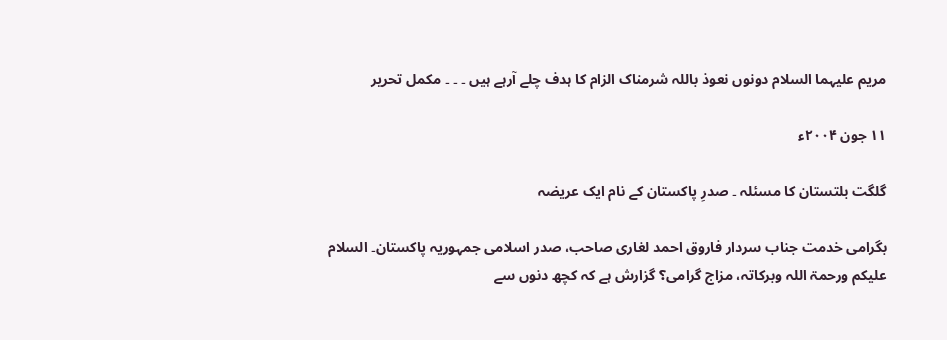مریم علیہما السلام دونوں نعوذ باللہ شرمناک الزام کا ہدف چلے آرہے ہیں ۔ ۔ ۔ مکمل تحریر

۱۱ جون ۲۰۰۴ء

گلگت بلتستان کا مسئلہ ۔ صدرِ پاکستان کے نام ایک عریضہ

بگرامی خدمت جناب سردار فاروق احمد لغاری صاحب، صدر اسلامی جمہوریہ پاکستان۔ السلام علیکم ورحمۃ اللہ وبرکاتہ، مزاج گرامی؟ گزارش ہے کہ کچھ دنوں سے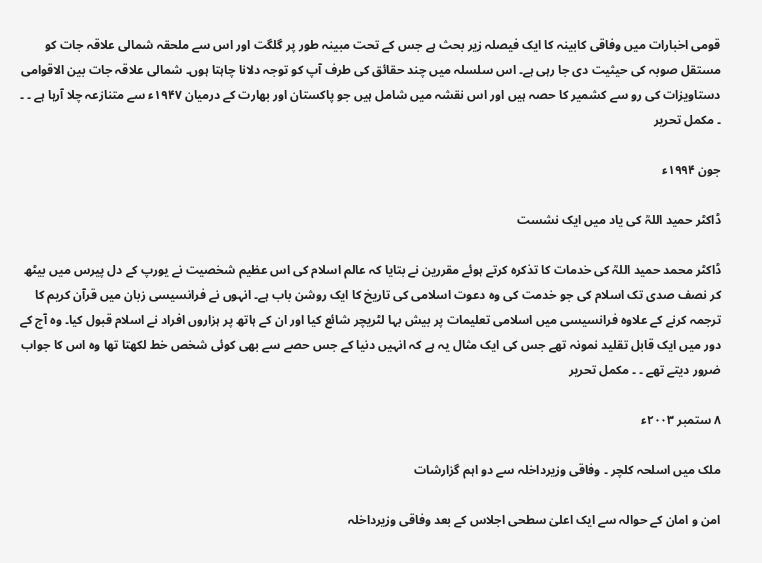قومی اخبارات میں وفاقی کابینہ کا ایک فیصلہ زیر بحث ہے جس کے تحت مبینہ طور پر گلگت اور اس سے ملحقہ شمالی علاقہ جات کو مستقل صوبہ کی حیثیت دی جا رہی ہے۔ اس سلسلہ میں چند حقائق کی طرف آپ کو توجہ دلانا چاہتا ہوں۔ شمالی علاقہ جات بین الاقوامی دستاویزات کی رو سے کشمیر کا حصہ ہیں اور اس نقشہ میں شامل ہیں جو پاکستان اور بھارت کے درمیان ۱۹۴۷ء سے متنازعہ چلا آرہا ہے ۔ ۔ ۔ مکمل تحریر

جون ۱۹۹۴ء

ڈاکٹر حمید اللہؒ کی یاد میں ایک نشست

ڈاکٹر محمد حمید اللہؒ کی خدمات کا تذکرہ کرتے ہوئے مقررین نے بتایا کہ عالم اسلام کی اس عظیم شخصیت نے یورپ کے دل پیرس میں بیٹھ کر نصف صدی تک اسلام کی جو خدمت کی وہ دعوت اسلامی کی تاریخ کا ایک روشن باب ہے۔ انہوں نے فرانسیسی زبان میں قرآن کریم کا ترجمہ کرنے کے علاوہ فرانسیسی میں اسلامی تعلیمات پر بیش بہا لٹریچر شائع کیا اور ان کے ہاتھ پر ہزاروں افراد نے اسلام قبول کیا۔ وہ آج کے دور میں ایک قابل تقلید نمونہ تھے جس کی ایک مثال یہ ہے کہ انہیں دنیا کے جس حصے سے بھی کوئی شخص خط لکھتا تھا وہ اس کا جواب ضرور دیتے تھے ۔ ۔ مکمل تحریر

۸ ستمبر ۲۰۰۳ء

ملک میں اسلحہ کلچر ۔ وفاقی وزیرداخلہ سے دو اہم گزارشات

امن و امان کے حوالہ سے ایک اعلیٰ سطحی اجلاس کے بعد وفاقی وزیرداخلہ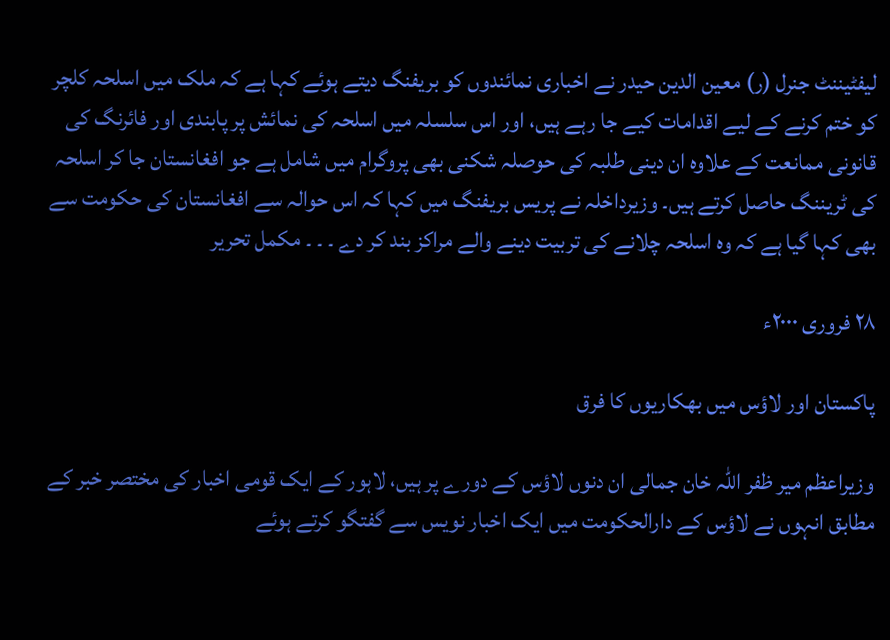لیفٹیننٹ جنرل (ر) معین الدین حیدر نے اخباری نمائندوں کو بریفنگ دیتے ہوئے کہا ہے کہ ملک میں اسلحہ کلچر کو ختم کرنے کے لیے اقدامات کیے جا رہے ہیں، اور اس سلسلہ میں اسلحہ کی نمائش پر پابندی اور فائرنگ کی قانونی ممانعت کے علاوہ ان دینی طلبہ کی حوصلہ شکنی بھی پروگرام میں شامل ہے جو افغانستان جا کر اسلحہ کی ٹریننگ حاصل کرتے ہیں۔ وزیرداخلہ نے پریس بریفنگ میں کہا کہ اس حوالہ سے افغانستان کی حکومت سے بھی کہا گیا ہے کہ وہ اسلحہ چلانے کی تربیت دینے والے مراکز بند کر دے ۔ ۔ ۔ مکمل تحریر

۲۸ فروری ۲۰۰۰ء

پاکستان اور لاؤس میں بھکاریوں کا فرق

وزیراعظم میر ظفر اللہ خان جمالی ان دنوں لاؤس کے دورے پر ہیں، لاہور کے ایک قومی اخبار کی مختصر خبر کے مطابق انہوں نے لاؤس کے دارالحکومت میں ایک اخبار نویس سے گفتگو کرتے ہوئے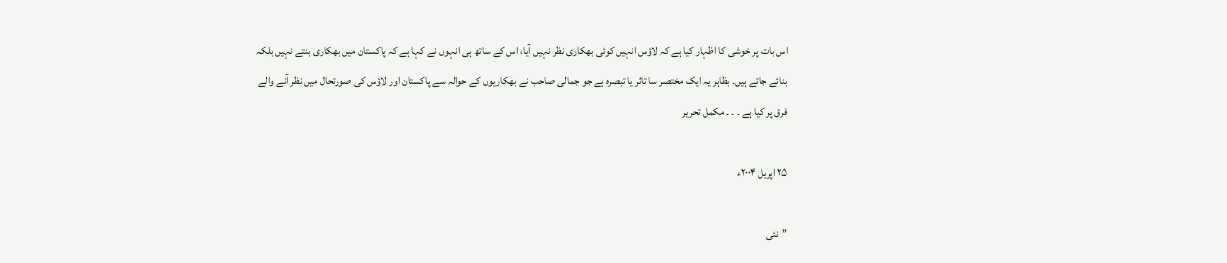اس بات پر خوشی کا اظہار کیا ہے کہ لاؤس انہیں کوئی بھکاری نظر نہیں آیا، اس کے ساتھ ہی انہوں نے کہا ہے کہ پاکستان میں بھکاری بنتے نہیں بلکہ بنائے جاتے ہیں۔ بظاہر یہ ایک مختصر سا تاثر یا تبصرہ ہے جو جمالی صاحب نے بھکاریوں کے حوالہ سے پاکستان اور لاؤس کی صورتحال میں نظر آنے والے فرق پر کیا ہے ۔ ۔ ۔ مکمل تحریر

۲۵ اپریل ۲۰۰۴ء

’’نئی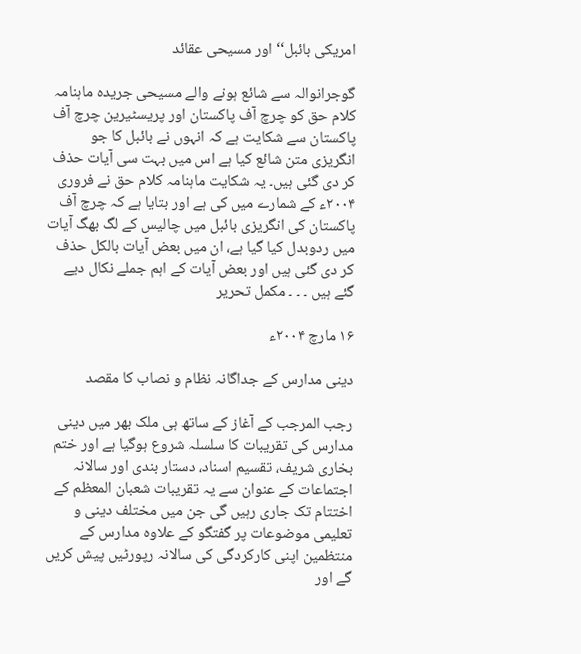امریکی بائبل‘‘ اور مسیحی عقائد

گوجرانوالہ سے شائع ہونے والے مسیحی جریدہ ماہنامہ کلام حق کو چرچ آف پاکستان اور پریسٹیرین چرچ آف پاکستان سے شکایت ہے کہ انہوں نے بائبل کا جو انگریزی متن شائع کیا ہے اس میں بہت سی آیات حذف کر دی گئی ہیں۔ یہ شکایت ماہنامہ کلام حق نے فروری ۲۰۰۴ء کے شمارے میں کی ہے اور بتایا ہے کہ چرچ آف پاکستان کی انگریزی بائبل میں چالیس کے لگ بھگ آیات میں ردوبدل کیا گیا ہے، ان میں بعض آیات بالکل حذف کر دی گئی ہیں اور بعض آیات کے اہم جملے نکال دیے گئے ہیں ۔ ۔ ۔ مکمل تحریر

۱۶ مارچ ۲۰۰۴ء

دینی مدارس کے جداگانہ نظام و نصاب کا مقصد

رجب المرجب کے آغاز کے ساتھ ہی ملک بھر میں دینی مدارس کی تقریبات کا سلسلہ شروع ہوگیا ہے اور ختم بخاری شریف، تقسیم اسناد، دستار بندی اور سالانہ اجتماعات کے عنوان سے یہ تقریبات شعبان المعظم کے اختتام تک جاری رہیں گی جن میں مختلف دینی و تعلیمی موضوعات پر گفتگو کے علاوہ مدارس کے منتظمین اپنی کارکردگی کی سالانہ رپورٹیں پیش کریں گے اور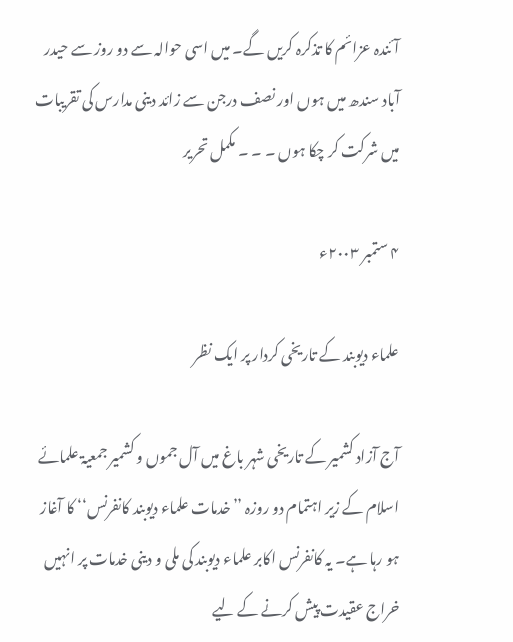آئندہ عزائم کا تذکرہ کریں گے۔ میں اسی حوالہ سے دو روز سے حیدر آباد سندھ میں ہوں اور نصف درجن سے زائد دینی مدارس کی تقریبات میں شرکت کر چکا ہوں ۔ ۔ ۔ مکمل تحریر

۴ ستمبر ۲۰۰۳ء

علماء دیوبند کے تاریخی کردار پر ایک نظر

آج آزاد کشمیر کے تاریخی شہر باغ میں آل جموں و کشمیر جمعیۃ علمائے اسلام کے زیر اہتمام دو روزہ ’’خدمات علماء دیوبند کانفرنس‘‘ کا آغاز ہو رہا ہے۔ یہ کانفرنس اکابر علماء دیوبند کی ملی و دینی خدمات پر انہیں خراج عقیدت پیش کرنے کے لیے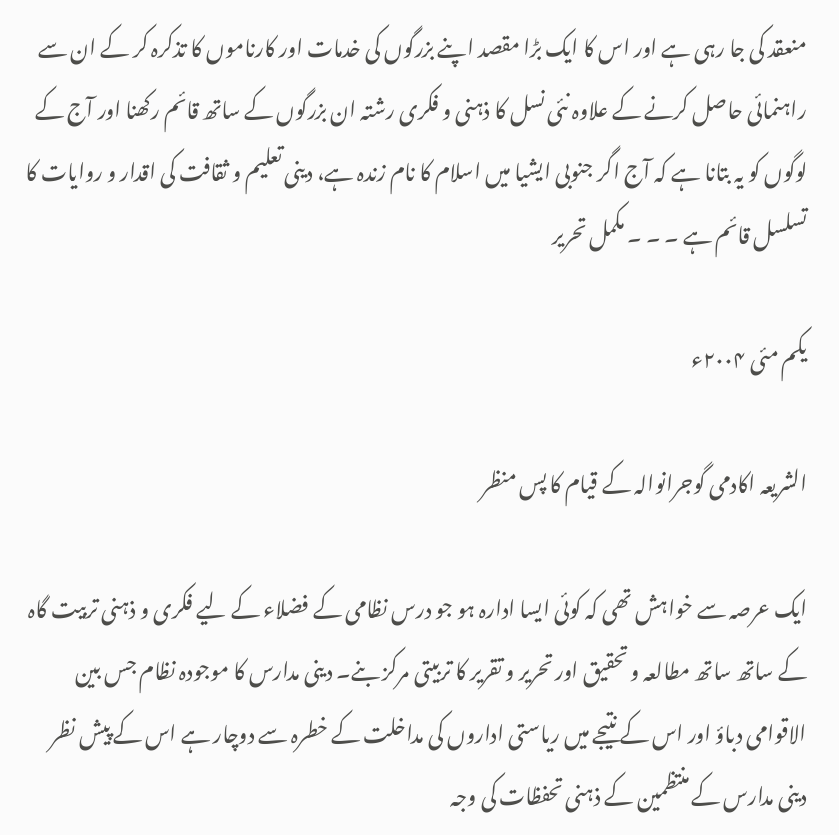منعقد کی جا رہی ہے اور اس کا ایک بڑا مقصد اپنے بزرگوں کی خدمات اور کارناموں کا تذکرہ کر کے ان سے راہنمائی حاصل کرنے کے علاوہ نئی نسل کا ذہنی و فکری رشتہ ان بزرگوں کے ساتھ قائم رکھنا اور آج کے لوگوں کو یہ بتانا ہے کہ آج اگر جنوبی ایشیا میں اسلام کا نام زندہ ہے، دینی تعلیم و ثقافت کی اقدار و روایات کا تسلسل قائم ہے ۔ ۔ ۔ مکمل تحریر

یکم مئی ۲۰۰۴ء

الشریعہ اکادمی گوجرانوالہ کے قیام کا پس منظر

ایک عرصہ سے خواہش تھی کہ کوئی ایسا ادارہ ہو جو درس نظامی کے فضلاء کے لیے فکری و ذہنی تربیت گاہ کے ساتھ ساتھ مطالعہ و تحقیق اور تحریر و تقریر کا تربیتی مرکز بنے۔ دینی مدارس کا موجودہ نظام جس بین الاقوامی دباؤ اور اس کے نتیجے میں ریاستی اداروں کی مداخلت کے خطرہ سے دوچار ہے اس کے پیش نظر دینی مدارس کے منتظمین کے ذہنی تحفظات کی وجہ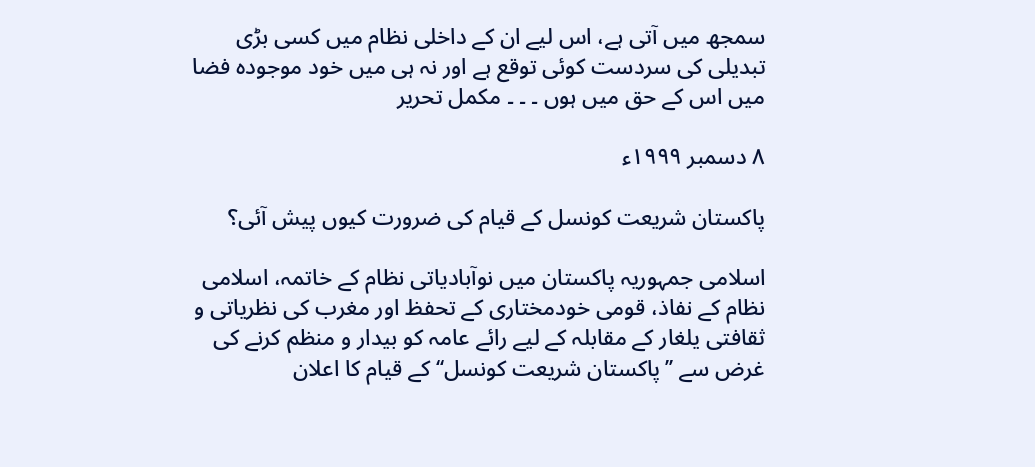سمجھ میں آتی ہے، اس لیے ان کے داخلی نظام میں کسی بڑی تبدیلی کی سردست کوئی توقع ہے اور نہ ہی میں خود موجودہ فضا میں اس کے حق میں ہوں ۔ ۔ ۔ مکمل تحریر

۸ دسمبر ۱۹۹۹ء

پاکستان شریعت کونسل کے قیام کی ضرورت کیوں پیش آئی؟

اسلامی جمہوریہ پاکستان میں نوآبادیاتی نظام کے خاتمہ، اسلامی نظام کے نفاذ، قومی خودمختاری کے تحفظ اور مغرب کی نظریاتی و ثقافتی یلغار کے مقابلہ کے لیے رائے عامہ کو بیدار و منظم کرنے کی غرض سے ’’پاکستان شریعت کونسل‘‘ کے قیام کا اعلان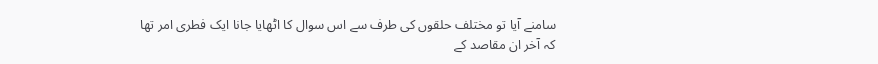سامنے آیا تو مختلف حلقوں کی طرف سے اس سوال کا اٹھایا جانا ایک فطری امر تھا کہ آخر ان مقاصد کے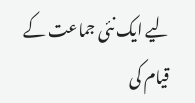لیے ایک نئی جماعت کے قیام کی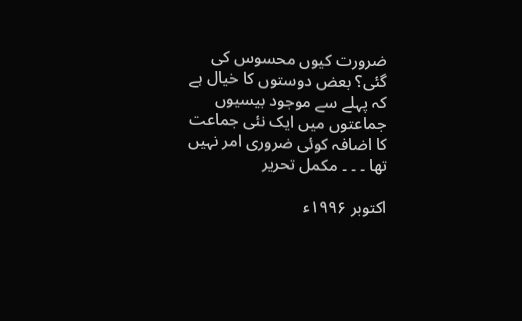ضرورت کیوں محسوس کی گئی؟ بعض دوستوں کا خیال ہے کہ پہلے سے موجود بیسیوں جماعتوں میں ایک نئی جماعت کا اضافہ کوئی ضروری امر نہیں تھا ۔ ۔ ۔ مکمل تحریر

اکتوبر ۱۹۹۶ء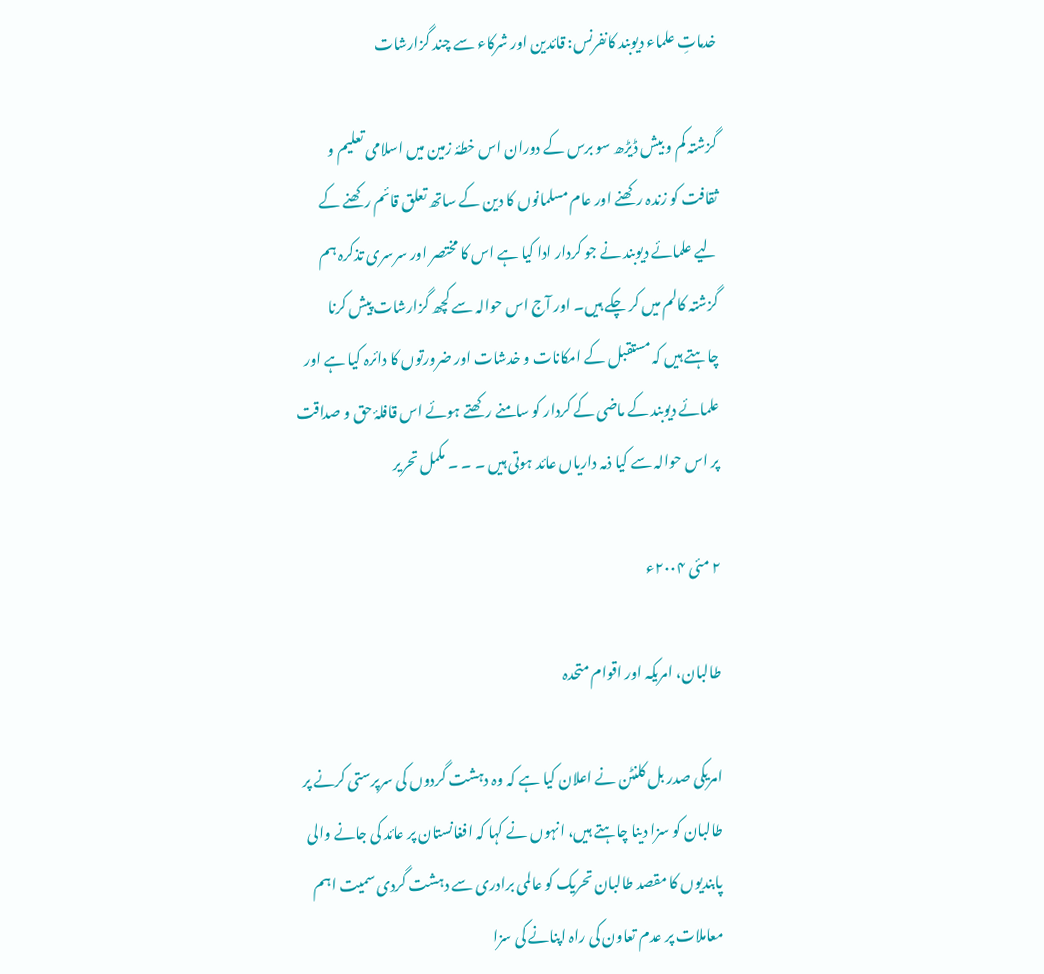خدماتِ علماء دیوبند کانفرنس: قائدین اور شرکاء سے چند گزارشات

گزشتہ کم و بیش ڈیڑھ سو برس کے دوران اس خطۂ زمین میں اسلامی تعلیم و ثقافت کو زندہ رکھنے اور عام مسلمانوں کا دین کے ساتھ تعلق قائم رکھنے کے لیے علمائے دیوبند نے جو کردار ادا کیا ہے اس کا مختصر اور سرسری تذکرہ ہم گزشتہ کالم میں کر چکے ہیں۔ اور آج اس حوالہ سے کچھ گزارشات پیش کرنا چاہتے ہیں کہ مستقبل کے امکانات و خدشات اور ضرورتوں کا دائرہ کیا ہے اور علمائے دیوبند کے ماضی کے کردار کو سامنے رکھتے ہوئے اس قافلۂ حق و صداقت پر اس حوالہ سے کیا ذمہ داریاں عائد ہوتی ہیں ۔ ۔ ۔ مکمل تحریر

۲ مئی ۲۰۰۴ء

طالبان، امریکہ اور اقوام متحدہ

امریکی صدر بل کلنٹن نے اعلان کیا ہے کہ وہ دہشت گردوں کی سرپرستی کرنے پر طالبان کو سزا دینا چاہتے ہیں، انہوں نے کہا کہ افغانستان پر عائد کی جانے والی پابندیوں کا مقصد طالبان تحریک کو عالمی برادری سے دہشت گردی سمیت اہم معاملات پر عدم تعاون کی راہ اپنانے کی سزا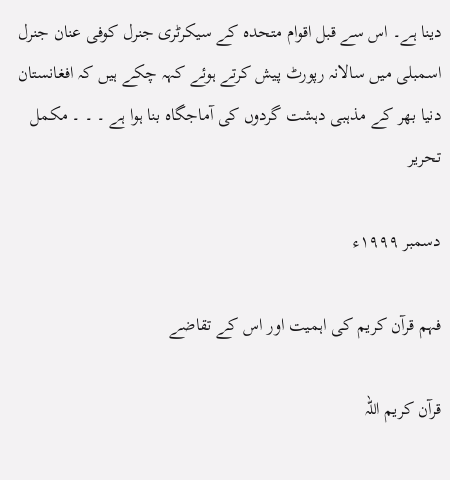دینا ہے۔ اس سے قبل اقوام متحدہ کے سیکرٹری جنرل کوفی عنان جنرل اسمبلی میں سالانہ رپورٹ پیش کرتے ہوئے کہہ چکے ہیں کہ افغانستان دنیا بھر کے مذہبی دہشت گردوں کی آماجگاہ بنا ہوا ہے ۔ ۔ ۔ مکمل تحریر

دسمبر ۱۹۹۹ء

فہم قرآن کریم کی اہمیت اور اس کے تقاضے

قرآن کریم اللہ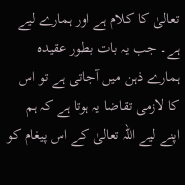تعالیٰ کا کلام ہے اور ہمارے لیے ہے۔ جب یہ بات بطور عقیدہ ہمارے ذہن میں آجاتی ہے تو اس کا لازمی تقاضا یہ ہوتا ہے کہ ہم اپنے لیے اللہ تعالیٰ کے اس پیغام کو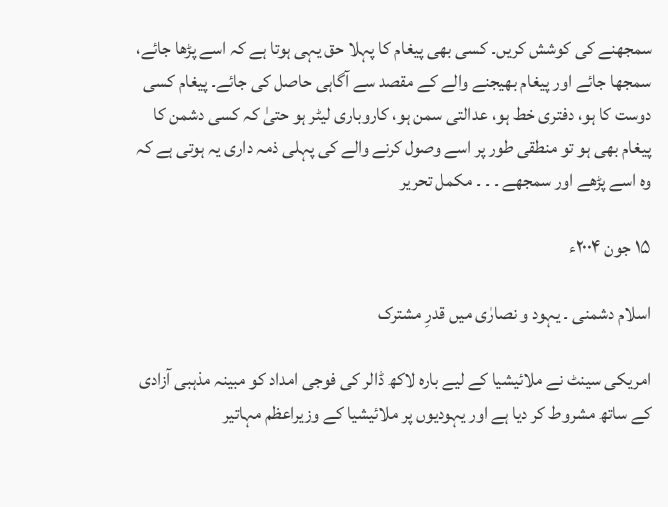سمجھنے کی کوشش کریں۔ کسی بھی پیغام کا پہلا حق یہی ہوتا ہے کہ اسے پڑھا جائے، سمجھا جائے اور پیغام بھیجنے والے کے مقصد سے آگاہی حاصل کی جائے۔ پیغام کسی دوست کا ہو، دفتری خط ہو، عدالتی سمن ہو، کاروباری لیٹر ہو حتیٰ کہ کسی دشمن کا پیغام بھی ہو تو منطقی طور پر اسے وصول کرنے والے کی پہلی ذمہ داری یہ ہوتی ہے کہ وہ اسے پڑھے اور سمجھے ۔ ۔ ۔ مکمل تحریر

۱۵ جون ۲۰۰۴ء

اسلام دشمنی ۔ یہود و نصارٰی میں قدرِ مشترک

امریکی سینٹ نے ملائیشیا کے لیے بارہ لاکھ ڈالر کی فوجی امداد کو مبینہ مذہبی آزادی کے ساتھ مشروط کر دیا ہے اور یہودیوں پر ملائیشیا کے وزیراعظم مہاتیر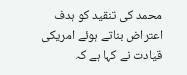محمد کی تنقید کو ہدف اعتراض بناتے ہوئے امریکی قیادت نے کہا ہے کہ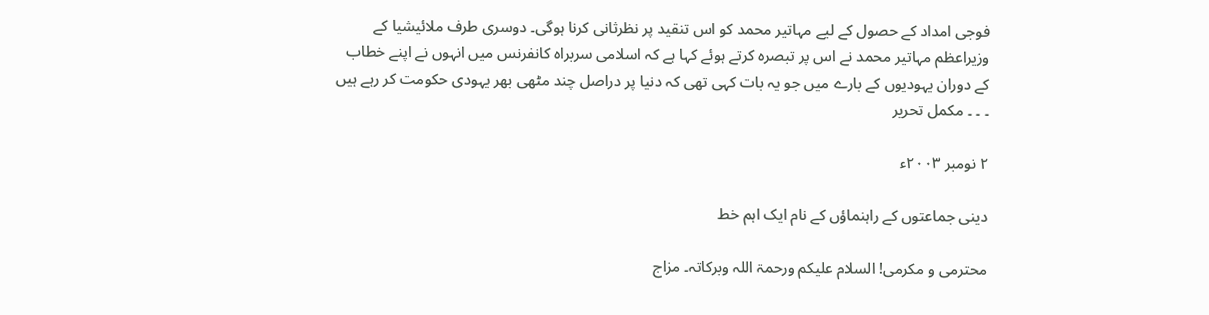فوجی امداد کے حصول کے لیے مہاتیر محمد کو اس تنقید پر نظرثانی کرنا ہوگی۔ دوسری طرف ملائیشیا کے وزیراعظم مہاتیر محمد نے اس پر تبصرہ کرتے ہوئے کہا ہے کہ اسلامی سربراہ کانفرنس میں انہوں نے اپنے خطاب کے دوران یہودیوں کے بارے میں جو یہ بات کہی تھی کہ دنیا پر دراصل چند مٹھی بھر یہودی حکومت کر رہے ہیں ۔ ۔ ۔ مکمل تحریر

۲ نومبر ۲۰۰۳ء

دینی جماعتوں کے راہنماؤں کے نام ایک اہم خط

محترمی و مکرمی! السلام علیکم ورحمۃ اللہ وبرکاتہ۔ مزاج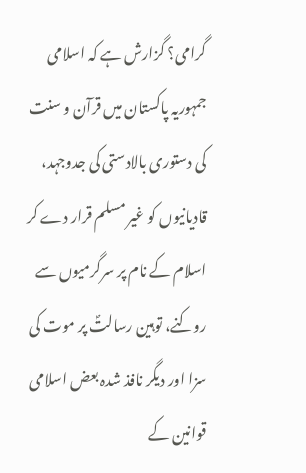گرامی؟ گزارش ہے کہ اسلامی جمہوریہ پاکستان میں قرآن و سنت کی دستوری بالادستی کی جدوجہد، قادیانیوں کو غیر مسلم قرار دے کر اسلام کے نام پر سرگرمیوں سے روکنے، توہین رسالتؐ پر موت کی سزا اور دیگر نافذ شدہ بعض اسلامی قوانین کے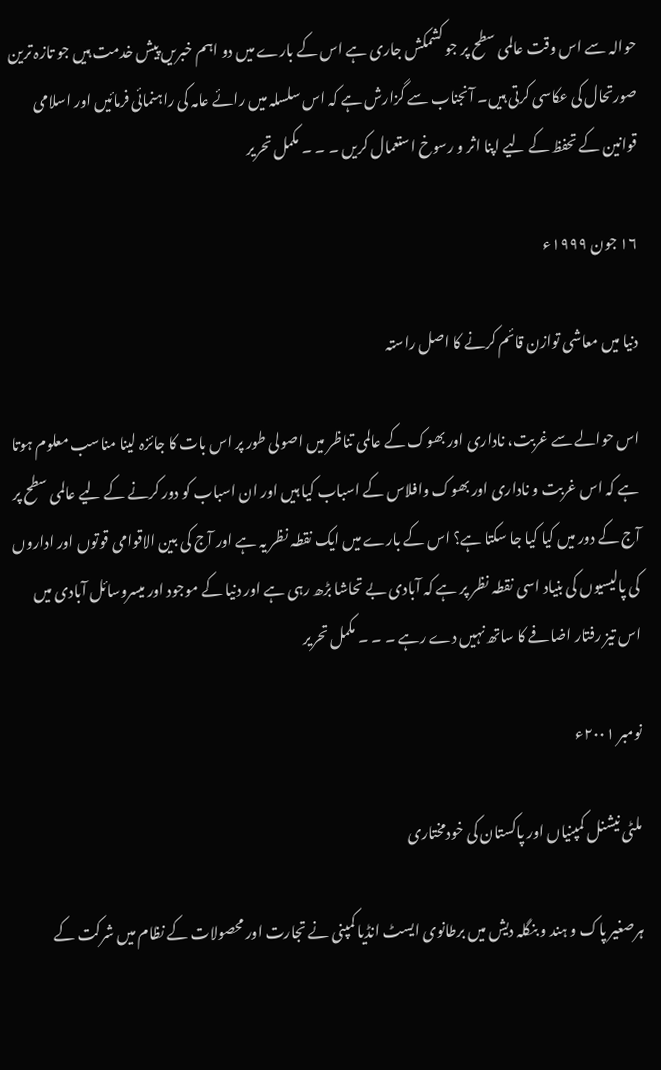حوالہ سے اس وقت عالمی سطح پر جو کشمکش جاری ہے اس کے بارے میں دو اہم خبریں پیش خدمت ہیں جو تازہ ترین صورتحال کی عکاسی کرتی ہیں۔ آنجناب سے گزارش ہے کہ اس سلسلہ میں رائے عامہ کی راہنمائی فرمائیں اور اسلامی قوانین کے تحفظ کے لیے اپنا اثر و رسوخ استعمال کریں ۔ ۔ ۔ مکمل تحریر

۱۶ جون ۱۹۹۹ء

دنیا میں معاشی توازن قائم کرنے کا اصل راستہ

اس حوالے سے غربت، ناداری اور بھوک کے عالمی تناظر میں اصولی طور پر اس بات کا جائزہ لینا مناسب معلوم ہوتا ہے کہ اس غربت و ناداری اور بھوک وافلاس کے اسباب کیا ہیں اور ان اسباب کو دور کرنے کے لیے عالمی سطح پر آج کے دور میں کیا کیا جا سکتا ہے؟ اس کے بارے میں ایک نقطہ نظر یہ ہے اور آج کی بین الاقوامی قوتوں اور اداروں کی پالیسیوں کی بنیاد اسی نقطہ نظر پر ہے کہ آبادی بے تحاشا بڑھ رہی ہے اور دنیا کے موجود اور میسروسائل آبادی میں اس تیز رفتار اضافے کا ساتھ نہیں دے رہے ۔ ۔ ۔ مکمل تحریر

نومبر ۲۰۰۱ء

ملٹی نیشنل کمپنیاں اور پاکستان کی خودمختاری

ہرصغیر پاک و ہند و بنگلہ دیش میں برطانوی ایسٹ انڈیا کمپنی نے تجارت اور محصولات کے نظام میں شرکت کے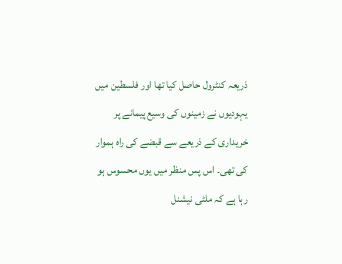ذریعہ کنٹرول حاصل کیا تھا اور فلسطین میں یہودیوں نے زمینوں کی وسیع پیمانے پر خریداری کے ذریعے سے قبضے کی راہ ہموار کی تھی۔ اس پس منظر میں یوں محسوس ہو رہا ہے کہ ملٹی نیشنل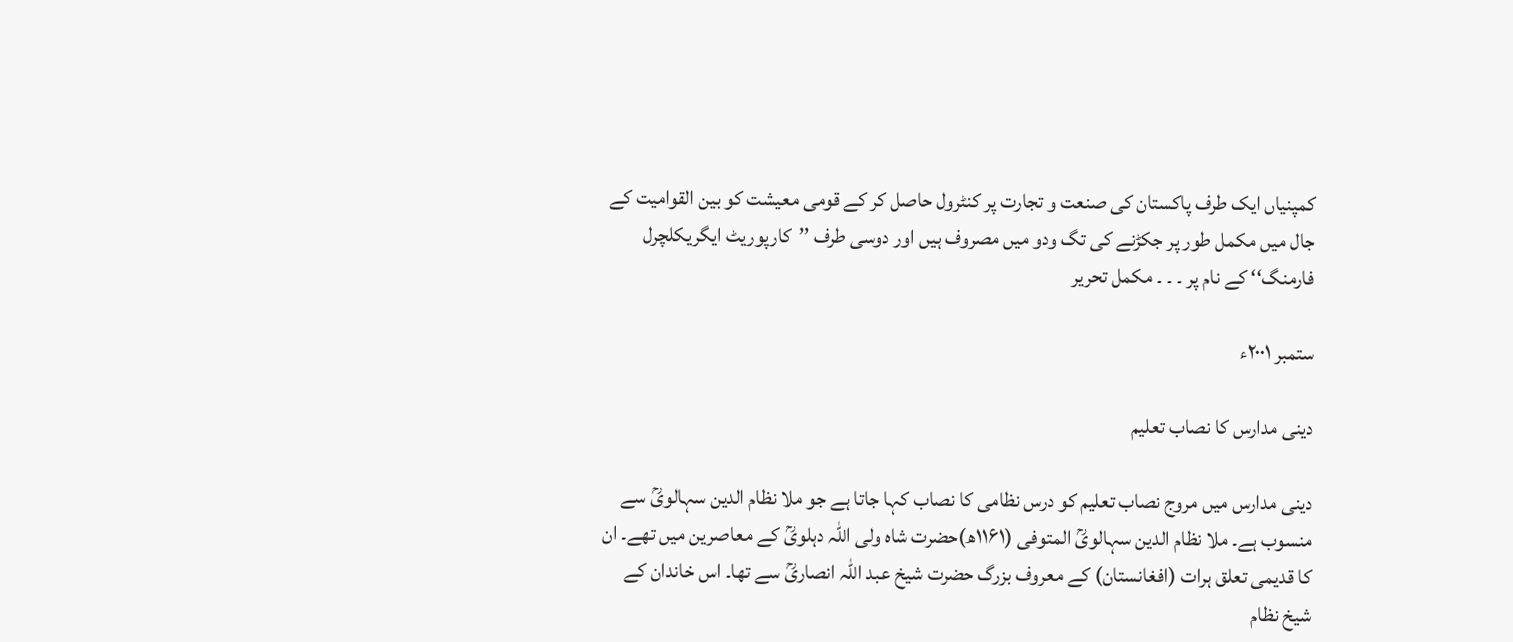کمپنیاں ایک طرف پاکستان کی صنعت و تجارت پر کنٹرول حاصل کر کے قومی معیشت کو بین القوامیت کے جال میں مکمل طور پر جکڑنے کی تگ ودو میں مصروف ہیں اور دوسی طرف ’’کارپوریٹ ایگریکلچرل فارمنگ‘‘ کے نام پر ۔ ۔ ۔ مکمل تحریر

ستمبر ۲۰۰۱ء

دینی مدارس کا نصاب تعلیم

دینی مدارس میں مروج نصاب تعلیم کو درس نظامی کا نصاب کہا جاتا ہے جو ملا نظام الدین سہالویؒ سے منسوب ہے۔ ملا نظام الدین سہالویؒ المتوفی (۱۱۶۱ھ)حضرت شاہ ولی اللہ دہلویؒ کے معاصرین میں تھے۔ ان کا قدیمی تعلق ہرات (افغانستان) کے معروف بزرگ حضرت شیخ عبد اللہ انصاریؒ سے تھا۔ اس خاندان کے شیخ نظام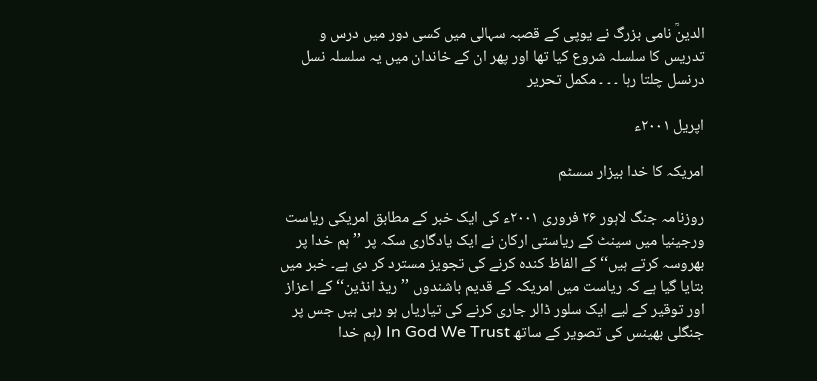الدینؒ نامی بزرگ نے یوپی کے قصبہ سہالی میں کسی دور میں درس و تدریس کا سلسلہ شروع کیا تھا اور پھر ان کے خاندان میں یہ سلسلہ نسل درنسل چلتا رہا ۔ ۔ ۔ مکمل تحریر

اپریل ۲۰۰۱ء

امریکہ کا خدا بیزار سسٹم

روزنامہ جنگ لاہور ۲۶ فروری ۲۰۰۱ء کی ایک خبر کے مطابق امریکی ریاست ورجینیا میں سینٹ کے ریاستی ارکان نے ایک یادگاری سکہ پر ’’ہم خدا پر بھروسہ کرتے ہیں‘‘ کے الفاظ کندہ کرنے کی تجویز مسترد کر دی ہے۔ خبر میں بتایا گیا ہے کہ ریاست میں امریکہ کے قدیم باشندوں ’’ریڈ انڈین‘‘ کے اعزاز اور توقیر کے لیے ایک سلور ڈالر جاری کرنے کی تیاریاں ہو رہی ہیں جس پر جنگلی بھینس کی تصویر کے ساتھ In God We Trust (ہم خدا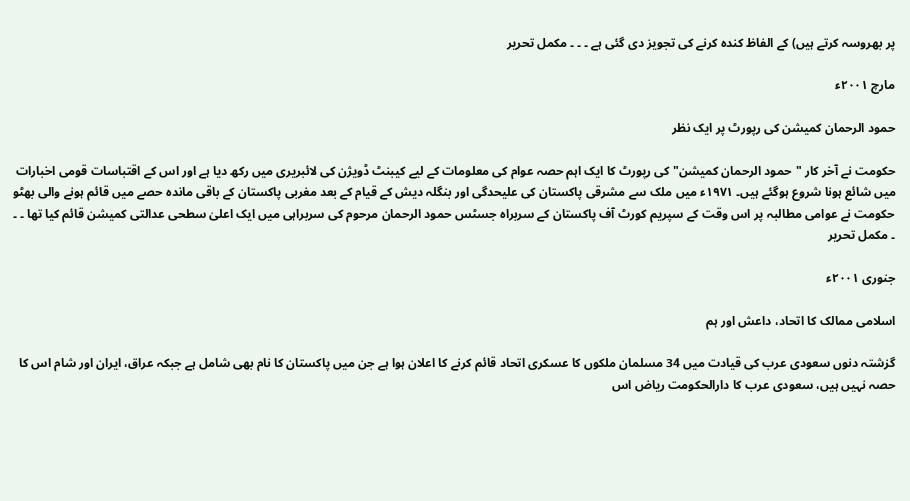پر بھروسہ کرتے ہیں) کے الفاظ کندہ کرنے کی تجویز دی گئی ہے ۔ ۔ ۔ مکمل تحریر

مارچ ۲۰۰۱ء

حمود الرحمان کمیشن کی رپورٹ پر ایک نظر

حکومت نے آخر کار "حمود الرحمان کمیشن" کی رپورٹ کا ایک اہم حصہ عوام کی معلومات کے لیے کیبنٹ ڈویژن کی لائبریری میں رکھ دیا ہے اور اس کے اقتباسات قومی اخبارات میں شائع ہونا شروع ہوگئے ہیں۔ ۱۹۷۱ء میں ملک سے مشرقی پاکستان کی علیحدگی اور بنگلہ دیش کے قیام کے بعد مغربی پاکستان کے باقی ماندہ حصے میں قائم ہونے والی بھٹو حکومت نے عوامی مطالبہ پر اس وقت کے سپریم کورٹ آف پاکستان کے سربراہ جسٹس حمود الرحمان مرحوم کی سربراہی میں ایک اعلیٰ سطحی عدالتی کمیشن قائم کیا تھا ۔ ۔ ۔ مکمل تحریر

جنوری ۲۰۰۱ء

اسلامی ممالک کا اتحاد، داعش اور ہم

گزشتہ دنوں سعودی عرب کی قیادت میں 34 مسلمان ملکوں کا عسکری اتحاد قائم کرنے کا اعلان ہوا ہے جن میں پاکستان کا نام بھی شامل ہے جبکہ عراق، ایران اور شام اس کا حصہ نہیں ہیں، سعودی عرب کا دارالحکومت ریاض اس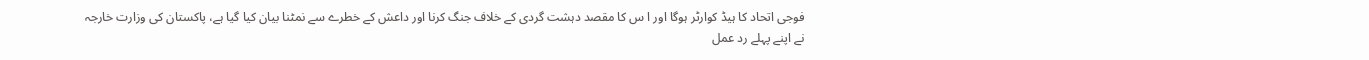فوجی اتحاد کا ہیڈ کوارٹر ہوگا اور ا س کا مقصد دہشت گردی کے خلاف جنگ کرنا اور داعش کے خطرے سے نمٹنا بیان کیا گیا ہے، پاکستان کی وزارت خارجہ نے اپنے پہلے رد عمل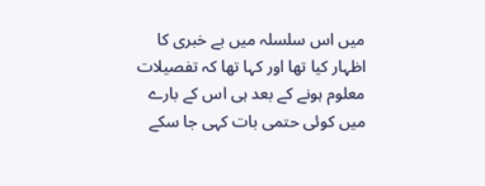میں اس سلسلہ میں بے خبری کا اظہار کیا تھا اور کہا تھا کہ تفصیلات معلوم ہونے کے بعد ہی اس کے بارے میں کوئی حتمی بات کہی جا سکے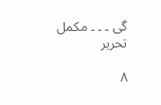گی ۔ ۔ ۔ مکمل تحریر

۸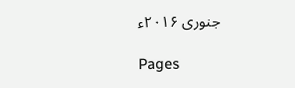جنوری ۲۰۱۶ء

Pages